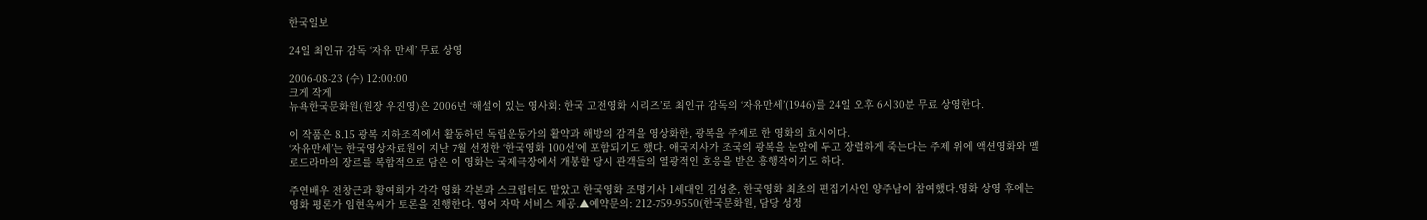한국일보

24일 최인규 감독 ‘자유 만세’ 무료 상영

2006-08-23 (수) 12:00:00
크게 작게
뉴욕한국문화원(원장 우진영)은 2006년 ‘해설이 있는 영사회: 한국 고전영화 시리즈’로 최인규 감독의 ‘자유만세’(1946)를 24일 오후 6시30분 무료 상영한다.

이 작품은 8.15 광복 지하조직에서 활동하던 독립운동가의 활약과 해방의 감격을 영상화한, 광복을 주제로 한 영화의 효시이다.
‘자유만세’는 한국영상자료원이 지난 7월 선정한 ‘한국영화 100선’에 포함되기도 했다. 애국지사가 조국의 광복을 눈앞에 두고 장렬하게 죽는다는 주제 위에 액션영화와 멜로드라마의 장르를 복합적으로 담은 이 영화는 국제극장에서 개봉할 당시 관객들의 열광적인 호응을 받은 흥행작이기도 하다.

주연배우 전창근과 황여희가 각각 영화 각본과 스크립터도 맡았고 한국영화 조명기사 1세대인 김성춘, 한국영화 최초의 편집기사인 양주남이 참여했다.영화 상영 후에는 영화 평론가 임현옥씨가 토론을 진행한다. 영어 자막 서비스 제공.▲예약문의: 212-759-9550(한국문화원, 담당 성정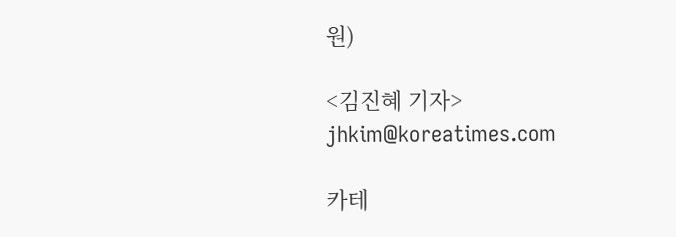원)

<김진혜 기자>
jhkim@koreatimes.com

카테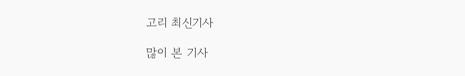고리 최신기사

많이 본 기사